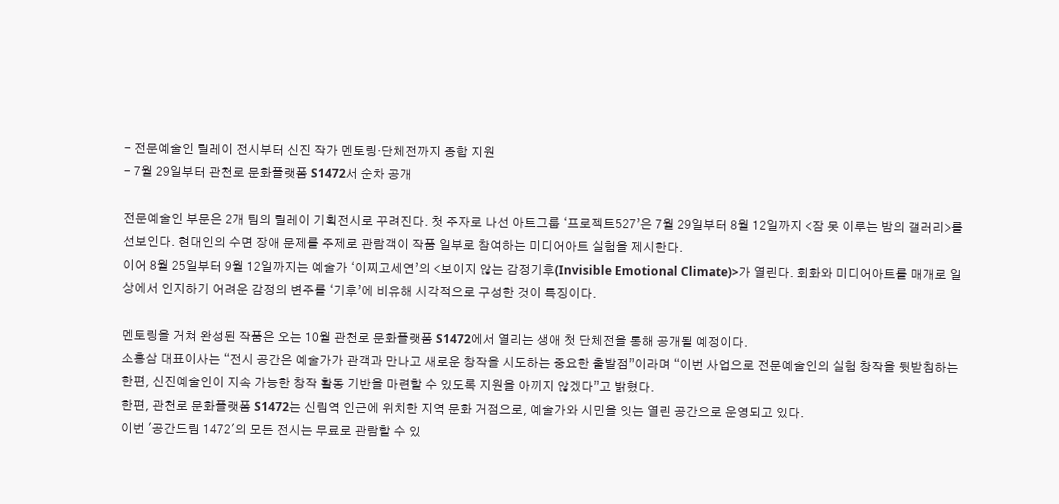- 전문예술인 릴레이 전시부터 신진 작가 멘토링·단체전까지 종합 지원
- 7월 29일부터 관천로 문화플랫폼 S1472서 순차 공개

전문예술인 부문은 2개 팀의 릴레이 기획전시로 꾸려진다. 첫 주자로 나선 아트그룹 ‘프로젝트527’은 7월 29일부터 8월 12일까지 <잠 못 이루는 밤의 갤러리>를 선보인다. 현대인의 수면 장애 문제를 주제로 관람객이 작품 일부로 참여하는 미디어아트 실험을 제시한다.
이어 8월 25일부터 9월 12일까지는 예술가 ‘이찌고세연’의 <보이지 않는 감정기후(Invisible Emotional Climate)>가 열린다. 회화와 미디어아트를 매개로 일상에서 인지하기 어려운 감정의 변주를 ‘기후’에 비유해 시각적으로 구성한 것이 특징이다.

멘토링을 거쳐 완성된 작품은 오는 10월 관천로 문화플랫폼 S1472에서 열리는 생애 첫 단체전을 통해 공개될 예정이다.
소홍삼 대표이사는 “전시 공간은 예술가가 관객과 만나고 새로운 창작을 시도하는 중요한 출발점”이라며 “이번 사업으로 전문예술인의 실험 창작을 뒷받침하는 한편, 신진예술인이 지속 가능한 창작 활동 기반을 마련할 수 있도록 지원을 아끼지 않겠다”고 밝혔다.
한편, 관천로 문화플랫폼 S1472는 신림역 인근에 위치한 지역 문화 거점으로, 예술가와 시민을 잇는 열린 공간으로 운영되고 있다.
이번 '공간드림 1472'의 모든 전시는 무료로 관람할 수 있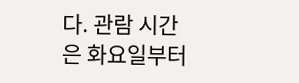다. 관람 시간은 화요일부터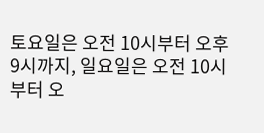토요일은 오전 10시부터 오후 9시까지, 일요일은 오전 10시부터 오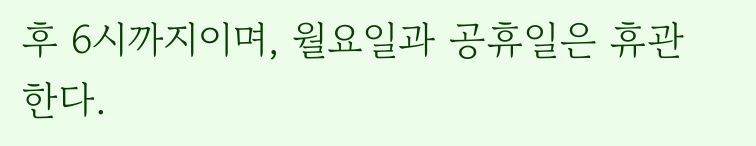후 6시까지이며, 월요일과 공휴일은 휴관한다.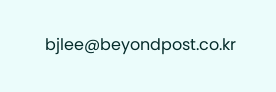bjlee@beyondpost.co.kr